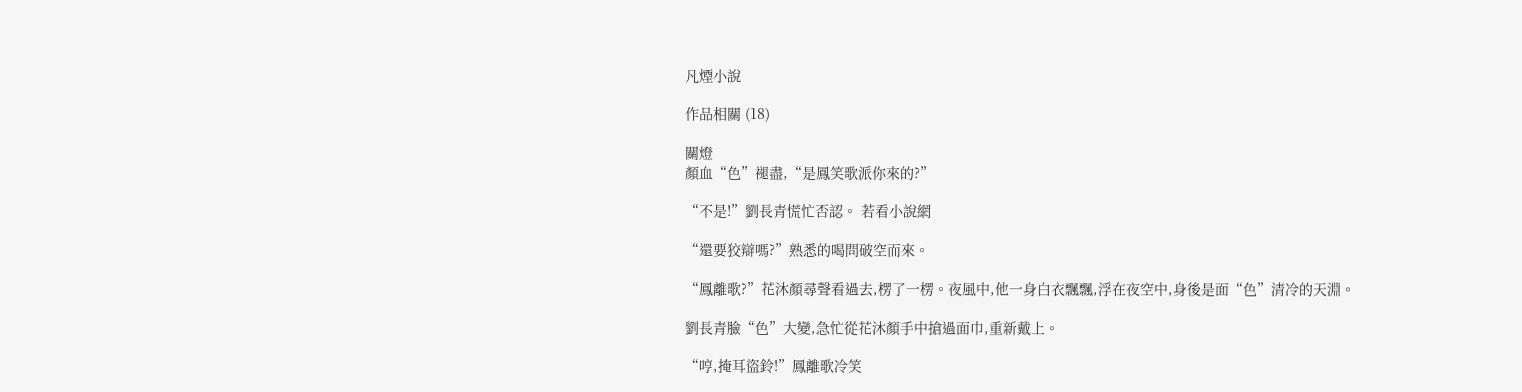凡煙小說

作品相關 (18)

關燈
顏血“色”褪盡,“是鳳笑歌派你來的?”

“不是!”劉長青慌忙否認。 若看小說網

“還要狡辯嗎?”熟悉的喝問破空而來。

“鳳離歌?”花沐顏尋聲看過去,楞了一楞。夜風中,他一身白衣飄飄,浮在夜空中,身後是面“色”清冷的天淵。

劉長青臉“色”大變,急忙從花沐顏手中搶過面巾,重新戴上。

“哼,掩耳盜鈴!”鳳離歌冷笑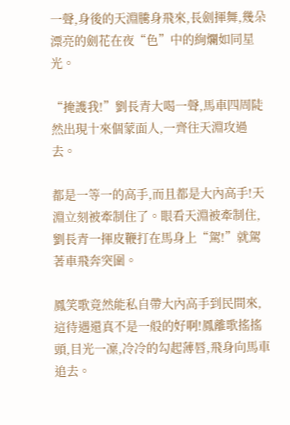一聲,身後的天淵騰身飛來,長劍揮舞,幾朵漂亮的劍花在夜“色”中的絢爛如同星光。

“掩護我!”劉長青大喝一聲,馬車四周陡然出現十來個蒙面人,一齊往天淵攻過去。

都是一等一的高手,而且都是大內高手!天淵立刻被牽制住了。眼看天淵被牽制住,劉長青一揮皮鞭打在馬身上“駕!”就駕著車飛奔突圍。

鳳笑歌竟然能私自帶大內高手到民間來,這待遇還真不是一般的好啊!鳳離歌搖搖頭,目光一凜,冷冷的勾起薄唇,飛身向馬車追去。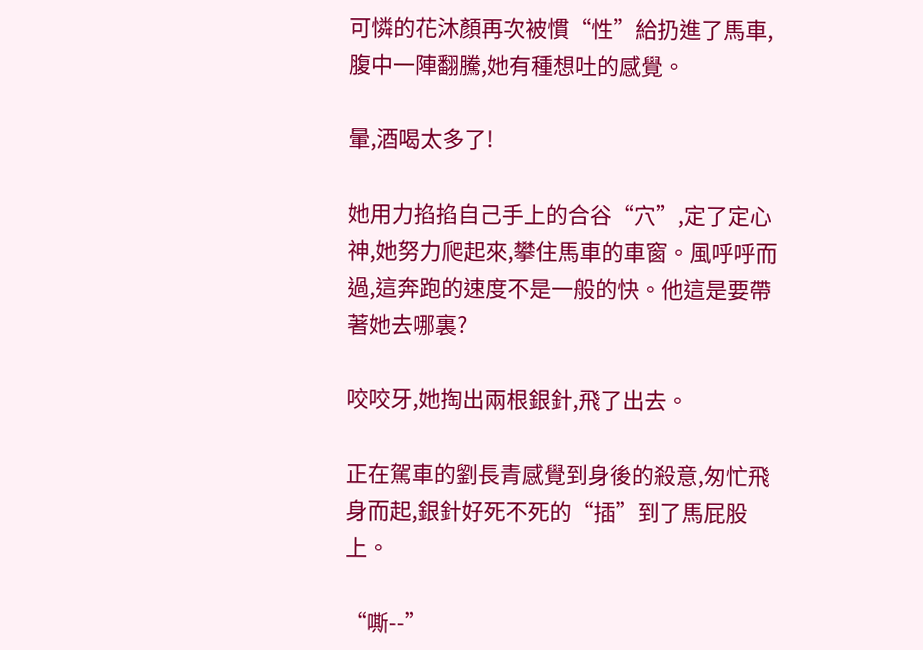可憐的花沐顏再次被慣“性”給扔進了馬車,腹中一陣翻騰,她有種想吐的感覺。

暈,酒喝太多了!

她用力掐掐自己手上的合谷“穴”,定了定心神,她努力爬起來,攀住馬車的車窗。風呼呼而過,這奔跑的速度不是一般的快。他這是要帶著她去哪裏?

咬咬牙,她掏出兩根銀針,飛了出去。

正在駕車的劉長青感覺到身後的殺意,匆忙飛身而起,銀針好死不死的“插”到了馬屁股上。

“嘶--”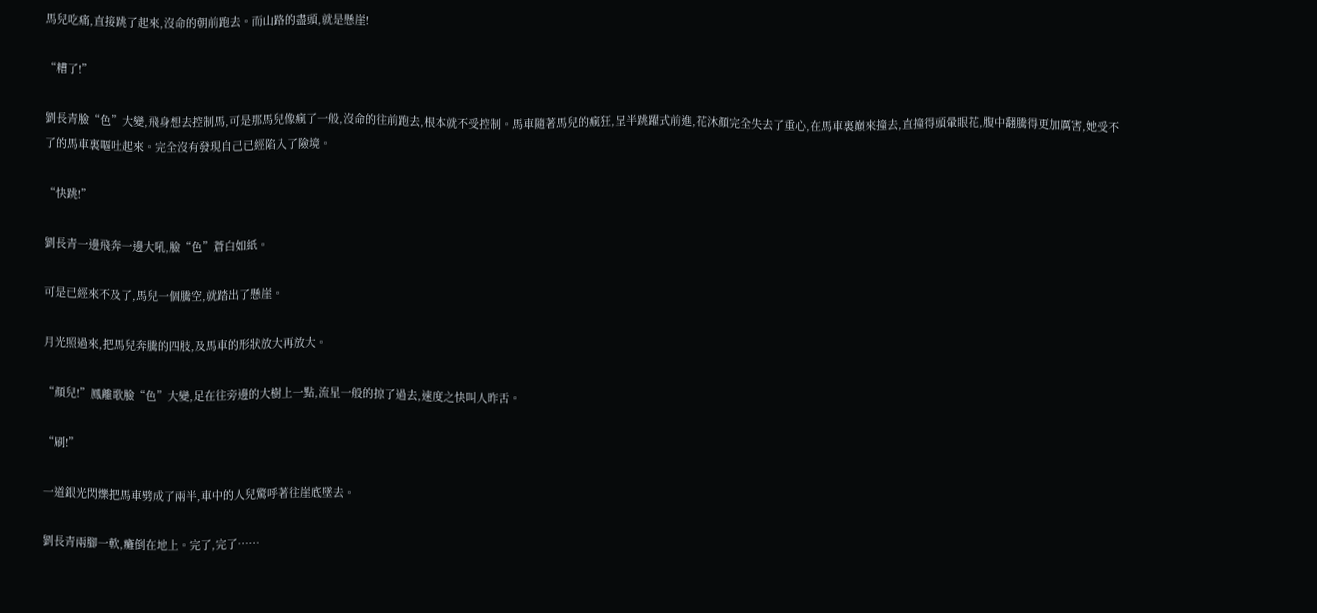馬兒吃痛,直接跳了起來,沒命的朝前跑去。而山路的盡頭,就是懸崖!

“糟了!”

劉長青臉“色”大變,飛身想去控制馬,可是那馬兒像瘋了一般,沒命的往前跑去,根本就不受控制。馬車隨著馬兒的瘋狂,呈半跳躍式前進,花沐顏完全失去了重心,在馬車裏巔來撞去,直撞得頭暈眼花,腹中翻騰得更加厲害,她受不了的馬車裏嘔吐起來。完全沒有發現自己已經陷入了險境。

“快跳!”

劉長青一邊飛奔一邊大吼,臉“色”蒼白如紙。

可是已經來不及了,馬兒一個騰空,就踏出了懸崖。

月光照過來,把馬兒奔騰的四肢,及馬車的形狀放大再放大。

“顏兒!”鳳離歌臉“色”大變,足在往旁邊的大樹上一點,流星一般的掠了過去,速度之快叫人昨舌。

“刷!”

一道銀光閃爍把馬車劈成了兩半,車中的人兒驚呼著往崖底墜去。

劉長青兩腳一軟,癱倒在地上。完了,完了……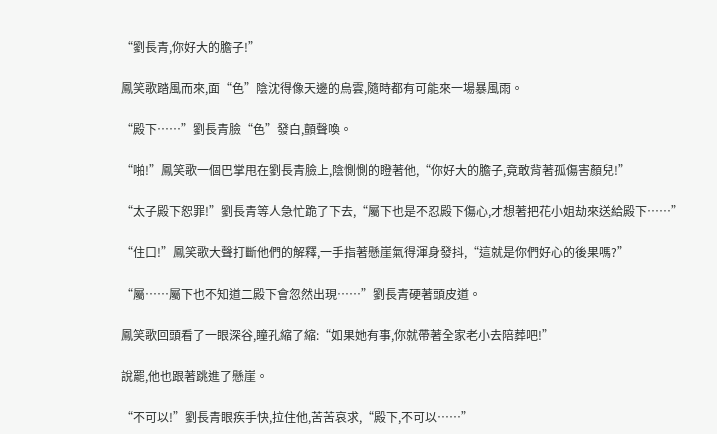“劉長青,你好大的膽子!”

鳳笑歌踏風而來,面“色”陰沈得像天邊的烏雲,隨時都有可能來一場暴風雨。

“殿下……”劉長青臉“色”發白,顫聲喚。

“啪!”鳳笑歌一個巴掌甩在劉長青臉上,陰惻惻的瞪著他,“你好大的膽子,竟敢背著孤傷害顏兒!”

“太子殿下恕罪!”劉長青等人急忙跪了下去,“屬下也是不忍殿下傷心,才想著把花小姐劫來送給殿下……”

“住口!”鳳笑歌大聲打斷他們的解釋,一手指著懸崖氣得渾身發抖,“這就是你們好心的後果嗎?”

“屬……屬下也不知道二殿下會忽然出現……”劉長青硬著頭皮道。

鳳笑歌回頭看了一眼深谷,瞳孔縮了縮:“如果她有事,你就帶著全家老小去陪葬吧!”

說罷,他也跟著跳進了懸崖。

“不可以!”劉長青眼疾手快,拉住他,苦苦哀求,“殿下,不可以……”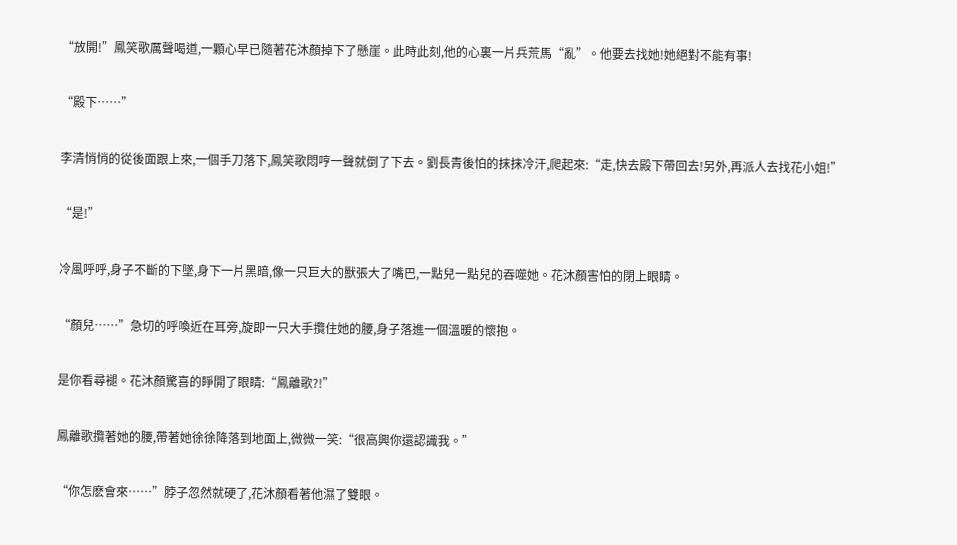“放開!”鳳笑歌厲聲喝道,一顆心早已隨著花沐顏掉下了懸崖。此時此刻,他的心裏一片兵荒馬“亂”。他要去找她!她絕對不能有事!

“殿下……”

李清悄悄的從後面跟上來,一個手刀落下,鳳笑歌悶哼一聲就倒了下去。劉長青後怕的抹抹冷汗,爬起來:“走,快去殿下帶回去!另外,再派人去找花小姐!”

“是!”

冷風呼呼,身子不斷的下墜,身下一片黑暗,像一只巨大的獸張大了嘴巴,一點兒一點兒的吞噬她。花沐顏害怕的閉上眼睛。

“顏兒……”急切的呼喚近在耳旁,旋即一只大手攬住她的腰,身子落進一個溫暖的懷抱。

是你看尋褪。花沐顏驚喜的睜開了眼睛:“鳳離歌?!”

鳳離歌攬著她的腰,帶著她徐徐降落到地面上,微微一笑:“很高興你還認識我。”

“你怎麽會來……”脖子忽然就硬了,花沐顏看著他濕了雙眼。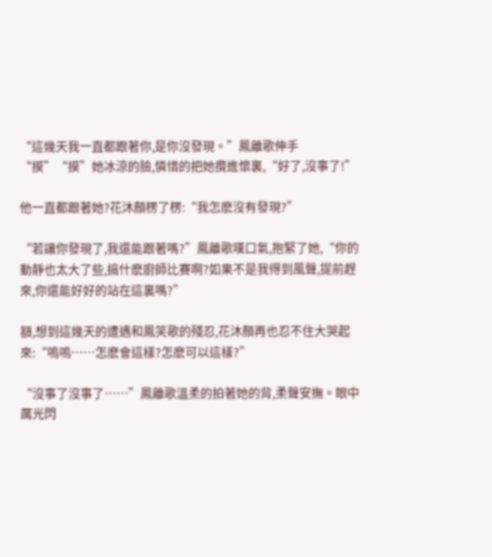“這幾天我一直都跟著你,是你沒發現。”鳳離歌伸手“摸”“摸”她冰涼的臉,憐惜的把她攬進懷裏,“好了,沒事了!”

他一直都跟著她?花沐顏楞了楞:“我怎麽沒有發現?”

“若讓你發現了,我還能跟著嗎?”鳳離歌嘆口氣,抱緊了她,“你的動靜也太大了些,搞什麽廚師比賽啊?如果不是我得到風聲,提前趕來,你還能好好的站在這裏嗎?”

額,想到這幾天的遭遇和鳳笑歌的殘忍,花沐顏再也忍不住大哭起來:“嗚嗚……怎麽會這樣?怎麽可以這樣?”

“沒事了沒事了……”鳳離歌溫柔的拍著她的背,柔聲安撫。眼中厲光閃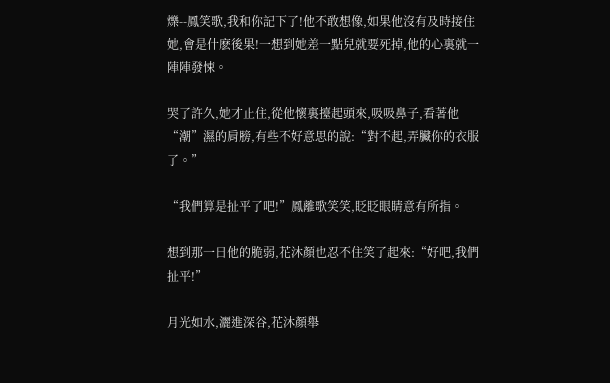爍--鳳笑歌,我和你記下了!他不敢想像,如果他沒有及時接住她,會是什麽後果!一想到她差一點兒就要死掉,他的心裏就一陣陣發悚。

哭了許久,她才止住,從他懷裏擡起頭來,吸吸鼻子,看著他“潮”濕的肩膀,有些不好意思的說:“對不起,弄臟你的衣服了。”

“我們算是扯平了吧!”鳳離歌笑笑,眨眨眼睛意有所指。

想到那一日他的脆弱,花沐顏也忍不住笑了起來:“好吧,我們扯平!”

月光如水,灑進深谷,花沐顏舉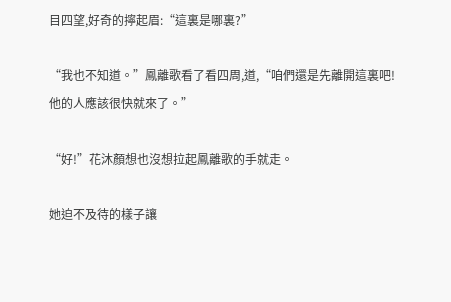目四望,好奇的擰起眉:“這裏是哪裏?”

“我也不知道。”鳳離歌看了看四周,道,“咱們還是先離開這裏吧!他的人應該很快就來了。”

“好!”花沐顏想也沒想拉起鳳離歌的手就走。

她迫不及待的樣子讓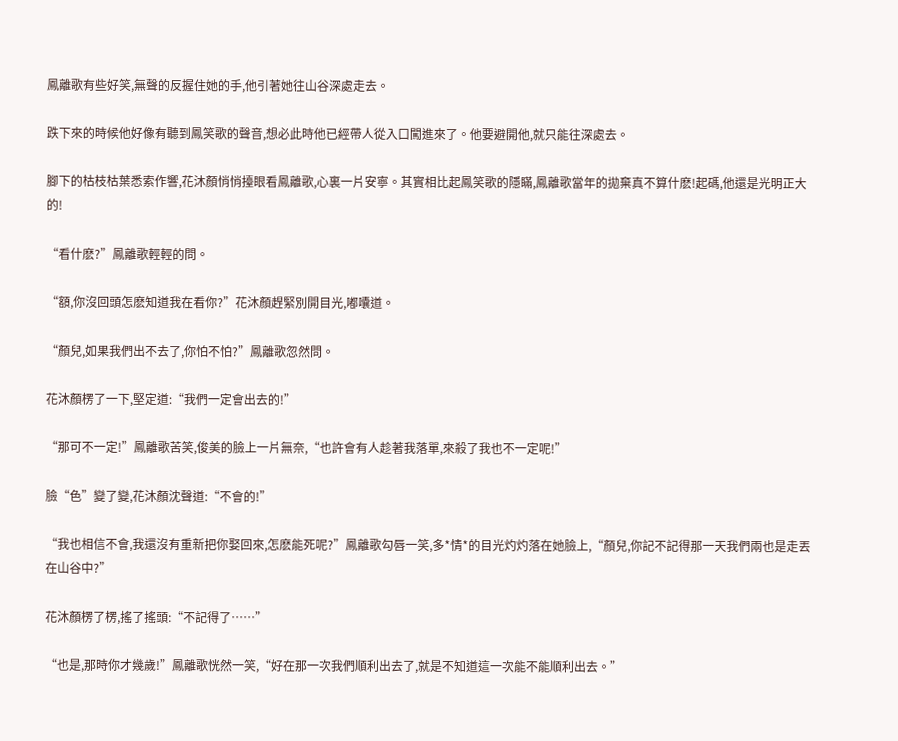鳳離歌有些好笑,無聲的反握住她的手,他引著她往山谷深處走去。

跌下來的時候他好像有聽到鳳笑歌的聲音,想必此時他已經帶人從入口闖進來了。他要避開他,就只能往深處去。

腳下的枯枝枯葉悉索作響,花沐顏悄悄擡眼看鳳離歌,心裏一片安寧。其實相比起鳳笑歌的隱瞞,鳳離歌當年的拋棄真不算什麽!起碼,他還是光明正大的!

“看什麽?”鳳離歌輕輕的問。

“額,你沒回頭怎麽知道我在看你?”花沐顏趕緊別開目光,嘟囔道。

“顏兒,如果我們出不去了,你怕不怕?”鳳離歌忽然問。

花沐顏楞了一下,堅定道:“我們一定會出去的!”

“那可不一定!”鳳離歌苦笑,俊美的臉上一片無奈,“也許會有人趁著我落單,來殺了我也不一定呢!”

臉“色”變了變,花沐顏沈聲道:“不會的!”

“我也相信不會,我還沒有重新把你娶回來,怎麽能死呢?”鳳離歌勾唇一笑,多*情*的目光灼灼落在她臉上,“顏兒,你記不記得那一天我們兩也是走丟在山谷中?”

花沐顏楞了楞,搖了搖頭:“不記得了……”

“也是,那時你才幾歲!”鳳離歌恍然一笑,“好在那一次我們順利出去了,就是不知道這一次能不能順利出去。”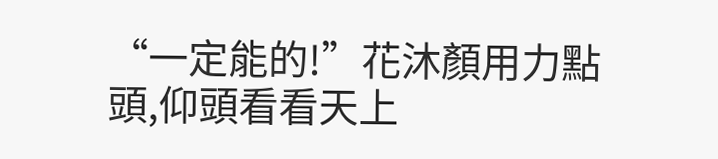“一定能的!”花沐顏用力點頭,仰頭看看天上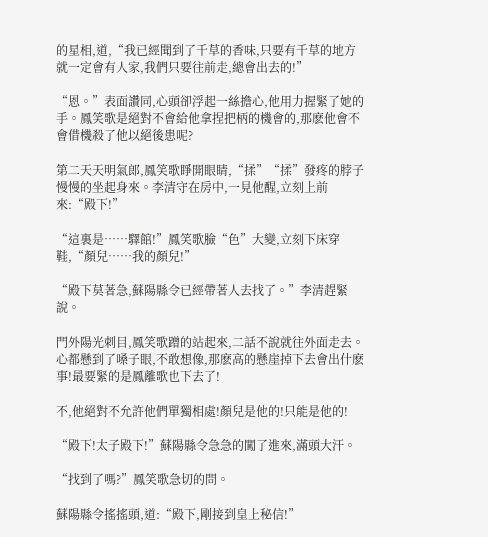的星相,道,“我已經聞到了千草的香味,只要有千草的地方就一定會有人家,我們只要往前走,總會出去的!”

“恩。”表面讚同,心頭卻浮起一絲擔心,他用力握緊了她的手。鳳笑歌是絕對不會給他拿捏把柄的機會的,那麽他會不會借機殺了他以絕後患呢?

第二天天明氣郎,鳳笑歌睜開眼睛,“揉”“揉”發疼的脖子慢慢的坐起身來。李清守在房中,一見他醒,立刻上前來:“殿下!”

“這裏是……驛館!”鳳笑歌臉“色”大變,立刻下床穿鞋,“顏兒……我的顏兒!”

“殿下莫著急,蘇陽縣令已經帶著人去找了。”李清趕緊說。

門外陽光刺目,鳳笑歌蹭的站起來,二話不說就往外面走去。心都懸到了嗓子眼,不敢想像,那麽高的懸崖掉下去會出什麽事!最要緊的是鳳離歌也下去了!

不,他絕對不允許他們單獨相處!顏兒是他的!只能是他的!

“殿下!太子殿下!”蘇陽縣令急急的闖了進來,滿頭大汗。

“找到了嗎?”鳳笑歌急切的問。

蘇陽縣令搖搖頭,道:“殿下,剛接到皇上秘信!”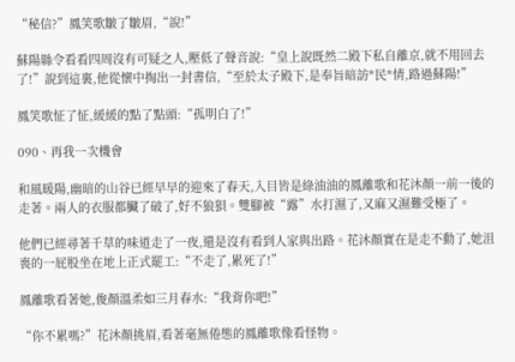“秘信?”鳳笑歌皺了皺眉,“說!”

蘇陽縣令看看四周沒有可疑之人,壓低了聲音說:“皇上說既然二殿下私自離京,就不用回去了!”說到這裏,他從懷中掏出一封書信,“至於太子殿下,是奉旨暗訪*民*情,路過蘇陽!”

鳳笑歌怔了怔,緩緩的點了點頭:“孤明白了!”

090、再我一次機會

和風暖陽,幽暗的山谷已經早早的迎來了春天,入目皆是綠油油的鳳離歌和花沐顏一前一後的走著。兩人的衣服都臟了破了,好不狼狽。雙腳被“露”水打濕了,又麻又濕難受極了。

他們已經尋著千草的味道走了一夜,還是沒有看到人家與出路。花沐顏實在是走不動了,她沮喪的一屁股坐在地上正式罷工:“不走了,累死了!”

鳳離歌看著她,俊顏溫柔如三月春水:“我背你吧!”

“你不累嗎?”花沐顏挑眉,看著毫無倦態的鳳離歌像看怪物。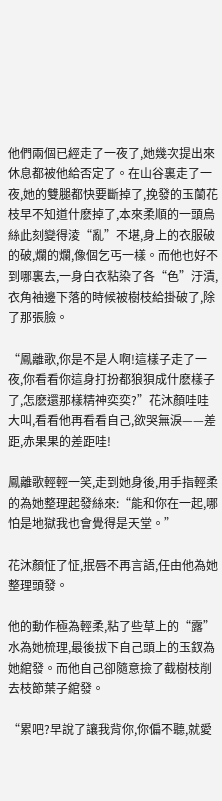他們兩個已經走了一夜了,她幾次提出來休息都被他給否定了。在山谷裏走了一夜,她的雙腿都快要斷掉了,挽發的玉蘭花枝早不知道什麽掉了,本來柔順的一頭烏絲此刻變得淩“亂”不堪,身上的衣服破的破,爛的爛,像個乞丐一樣。而他也好不到哪裏去,一身白衣粘染了各“色”汙漬,衣角袖邊下落的時候被樹枝給掛破了,除了那張臉。

“鳳離歌,你是不是人啊!這樣子走了一夜,你看看你這身打扮都狼狽成什麽樣子了,怎麽還那樣精神奕奕?”花沐顏哇哇大叫,看看他再看看自己,欲哭無淚——差距,赤果果的差距哇!

鳳離歌輕輕一笑,走到她身後,用手指輕柔的為她整理起發絲來:“能和你在一起,哪怕是地獄我也會覺得是天堂。”

花沐顏怔了怔,抿唇不再言語,任由他為她整理頭發。

他的動作極為輕柔,粘了些草上的“露”水為她梳理,最後拔下自己頭上的玉釵為她綰發。而他自己卻隨意撿了截樹枝削去枝節葉子綰發。

“累吧?早說了讓我背你,你偏不聽,就愛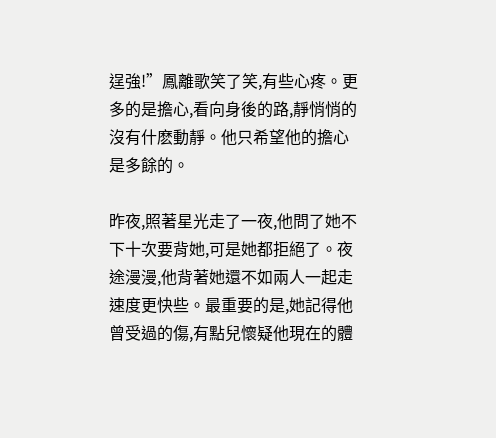逞強!”鳳離歌笑了笑,有些心疼。更多的是擔心,看向身後的路,靜悄悄的沒有什麽動靜。他只希望他的擔心是多餘的。

昨夜,照著星光走了一夜,他問了她不下十次要背她,可是她都拒絕了。夜途漫漫,他背著她還不如兩人一起走速度更快些。最重要的是,她記得他曾受過的傷,有點兒懷疑他現在的體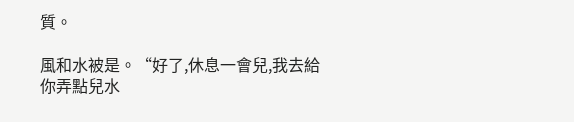質。

風和水被是。“好了,休息一會兒,我去給你弄點兒水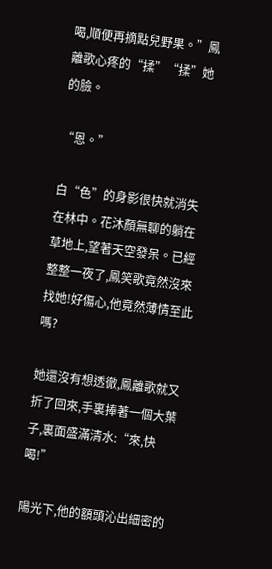喝,順便再摘點兒野果。”鳳離歌心疼的“揉”“揉”她的臉。

“恩。”

白“色”的身影很快就消失在林中。花沐顏無聊的躺在草地上,望著天空發呆。已經整整一夜了,鳳笑歌竟然沒來找她!好傷心,他竟然薄情至此嗎?

她還沒有想透徹,鳳離歌就又折了回來,手裏捧著一個大葉子,裏面盛滿清水:“來,快喝!”

陽光下,他的額頭沁出細密的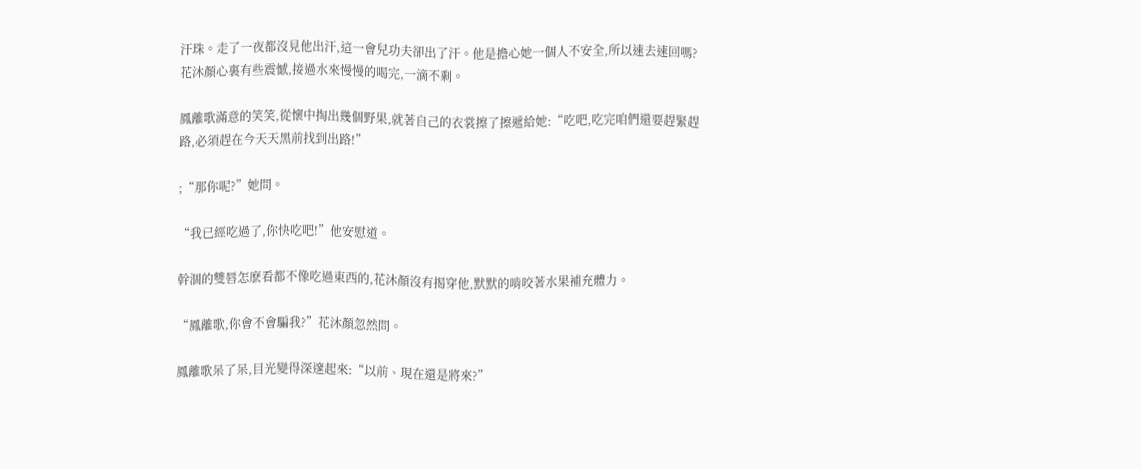汗珠。走了一夜都沒見他出汗,這一會兒功夫卻出了汗。他是擔心她一個人不安全,所以速去速回嗎?花沐顏心裏有些震憾,接過水來慢慢的喝完,一滴不剩。

鳳離歌滿意的笑笑,從懷中掏出幾個野果,就著自己的衣裳擦了擦遞給她:“吃吧,吃完咱們還要趕緊趕路,必須趕在今天天黑前找到出路!”

;“那你呢?”她問。

“我已經吃過了,你快吃吧!”他安慰道。

幹涸的雙唇怎麽看都不像吃過東西的,花沐顏沒有揭穿他,默默的啃咬著水果補充體力。

“鳳離歌,你會不會騙我?”花沐顏忽然問。

鳳離歌呆了呆,目光變得深邃起來:“以前、現在還是將來?”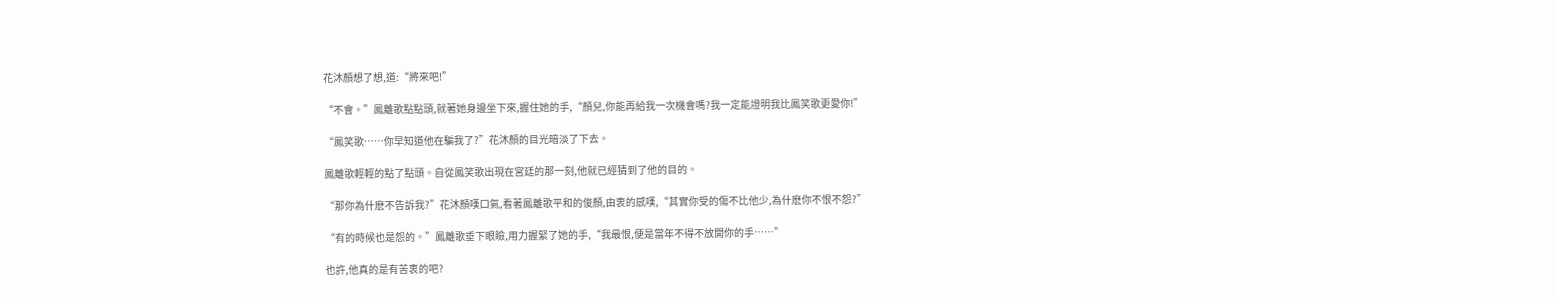花沐顏想了想,道:“將來吧!”

“不會。”鳳離歌點點頭,就著她身邊坐下來,握住她的手,“顏兒,你能再給我一次機會嗎?我一定能證明我比鳳笑歌更愛你!”

“鳳笑歌……你早知道他在騙我了?”花沐顏的目光暗淡了下去。

鳳離歌輕輕的點了點頭。自從鳳笑歌出現在宮廷的那一刻,他就已經猜到了他的目的。

“那你為什麽不告訴我?”花沐顏嘆口氣,看著鳳離歌平和的俊顏,由衷的感嘆,“其實你受的傷不比他少,為什麽你不恨不怨?”

“有的時候也是怨的。”鳳離歌垂下眼瞼,用力握緊了她的手,“我最恨,便是當年不得不放開你的手……”

也許,他真的是有苦衷的吧?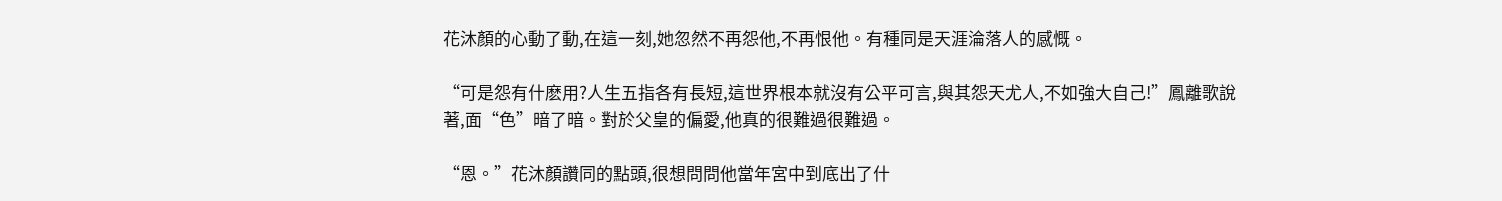花沐顏的心動了動,在這一刻,她忽然不再怨他,不再恨他。有種同是天涯淪落人的感慨。

“可是怨有什麽用?人生五指各有長短,這世界根本就沒有公平可言,與其怨天尤人,不如強大自己!”鳳離歌說著,面“色”暗了暗。對於父皇的偏愛,他真的很難過很難過。

“恩。”花沐顏讚同的點頭,很想問問他當年宮中到底出了什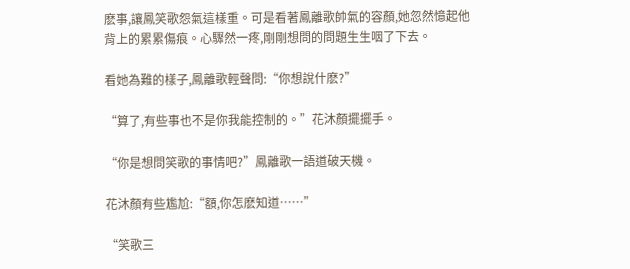麽事,讓鳳笑歌怨氣這樣重。可是看著鳳離歌帥氣的容顏,她忽然憶起他背上的累累傷痕。心驟然一疼,剛剛想問的問題生生咽了下去。

看她為難的樣子,鳳離歌輕聲問:“你想說什麽?”

“算了,有些事也不是你我能控制的。”花沐顏擺擺手。

“你是想問笑歌的事情吧?”鳳離歌一語道破天機。

花沐顏有些尷尬:“額,你怎麽知道……”

“笑歌三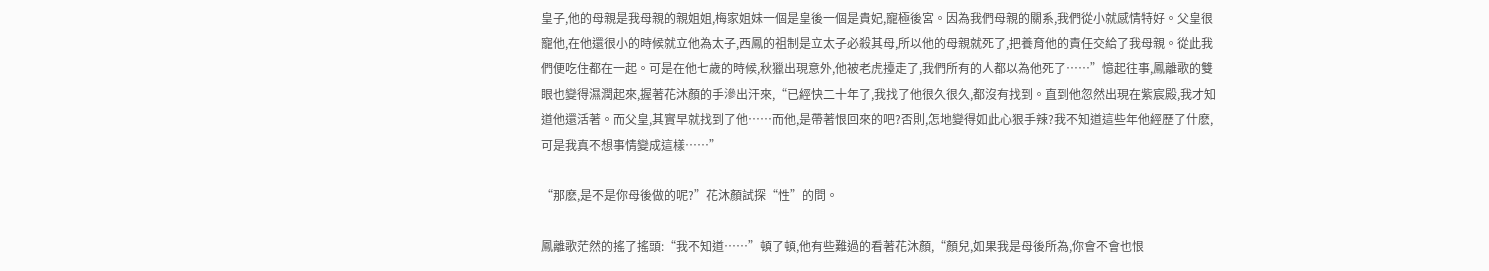皇子,他的母親是我母親的親姐姐,梅家姐妹一個是皇後一個是貴妃,寵極後宮。因為我們母親的關系,我們從小就感情特好。父皇很寵他,在他還很小的時候就立他為太子,西鳳的祖制是立太子必殺其母,所以他的母親就死了,把養育他的責任交給了我母親。從此我們便吃住都在一起。可是在他七歲的時候,秋獵出現意外,他被老虎擡走了,我們所有的人都以為他死了……”憶起往事,鳳離歌的雙眼也變得濕潤起來,握著花沐顏的手滲出汗來,“已經快二十年了,我找了他很久很久,都沒有找到。直到他忽然出現在紫宸殿,我才知道他還活著。而父皇,其實早就找到了他……而他,是帶著恨回來的吧?否則,怎地變得如此心狠手辣?我不知道這些年他經歷了什麽,可是我真不想事情變成這樣……”

“那麽,是不是你母後做的呢?”花沐顏試探“性”的問。

鳳離歌茫然的搖了搖頭:“我不知道……”頓了頓,他有些難過的看著花沐顏,“顏兒,如果我是母後所為,你會不會也恨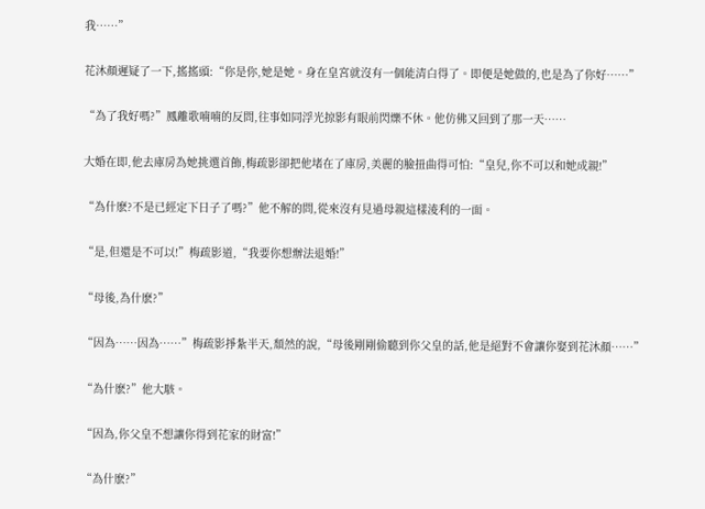我……”

花沐顏遲疑了一下,搖搖頭:“你是你,她是她。身在皇宮就沒有一個能清白得了。即便是她做的,也是為了你好……”

“為了我好嗎?”鳳離歌喃喃的反問,往事如同浮光掠影有眼前閃爍不休。他仿佛又回到了那一天……

大婚在即,他去庫房為她挑選首飾,梅疏影卻把他堵在了庫房,美麗的臉扭曲得可怕:“皇兒,你不可以和她成親!”

“為什麽?不是已經定下日子了嗎?”他不解的問,從來沒有見過母親這樣淩利的一面。

“是,但還是不可以!”梅疏影道,“我要你想辦法退婚!”

“母後,為什麽?”

“因為……因為……”梅疏影掙紮半天,頹然的說,“母後剛剛偷聽到你父皇的話,他是絕對不會讓你娶到花沐顏……”

“為什麽?”他大駭。

“因為,你父皇不想讓你得到花家的財富!”

“為什麽?”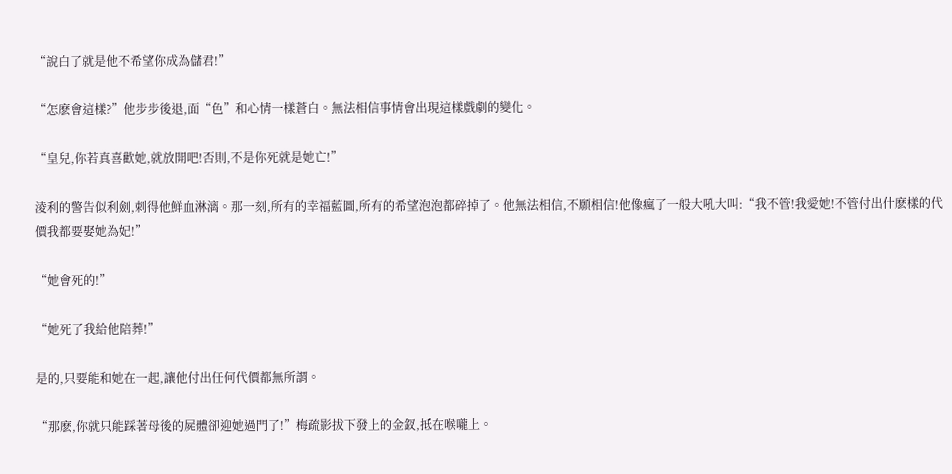“說白了就是他不希望你成為儲君!”

“怎麽會這樣?”他步步後退,面“色”和心情一樣蒼白。無法相信事情會出現這樣戲劇的變化。

“皇兒,你若真喜歡她,就放開吧!否則,不是你死就是她亡!”

淩利的警告似利劍,刺得他鮮血淋漓。那一刻,所有的幸福藍圖,所有的希望泡泡都碎掉了。他無法相信,不願相信!他像瘋了一般大吼大叫:“我不管!我愛她!不管付出什麽樣的代價我都要娶她為妃!”

“她會死的!”

“她死了我給他陪葬!”

是的,只要能和她在一起,讓他付出任何代價都無所謂。

“那麽,你就只能踩著母後的屍體卻迎她過門了!”梅疏影拔下發上的金釵,抵在喉嚨上。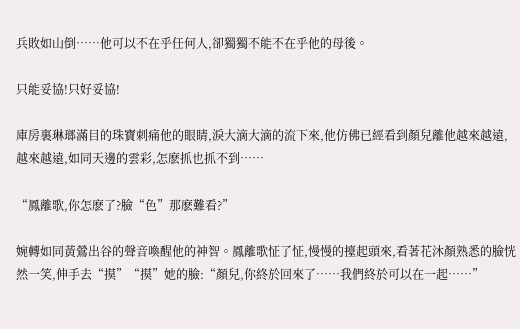兵敗如山倒……他可以不在乎任何人,卻獨獨不能不在乎他的母後。

只能妥協!只好妥協!

庫房裏琳瑯滿目的珠寶刺痛他的眼睛,淚大滴大滴的流下來,他仿佛已經看到顏兒離他越來越遠,越來越遠,如同天邊的雲彩,怎麽抓也抓不到……

“鳳離歌,你怎麽了?臉“色”那麽難看?”

婉轉如同黃鶯出谷的聲音喚醒他的神智。鳳離歌怔了怔,慢慢的擡起頭來,看著花沐顏熟悉的臉恍然一笑,伸手去“摸”“摸”她的臉:“顏兒,你終於回來了……我們終於可以在一起……”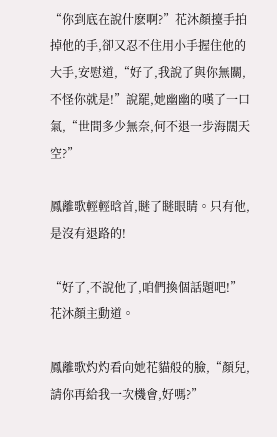“你到底在說什麽啊?”花沐顏擡手拍掉他的手,卻又忍不住用小手握住他的大手,安慰道,“好了,我說了與你無關,不怪你就是!”說罷,她幽幽的嘆了一口氣,“世間多少無奈,何不退一步海闊天空?”

鳳離歌輕輕晗首,瞇了瞇眼睛。只有他,是沒有退路的!

“好了,不說他了,咱們換個話題吧!”花沐顏主動道。

鳳離歌灼灼看向她花貓般的臉,“顏兒,請你再給我一次機會,好嗎?”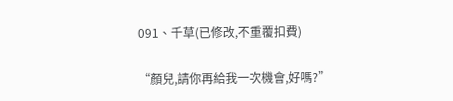091、千草(已修改,不重覆扣費)

“顏兒,請你再給我一次機會,好嗎?”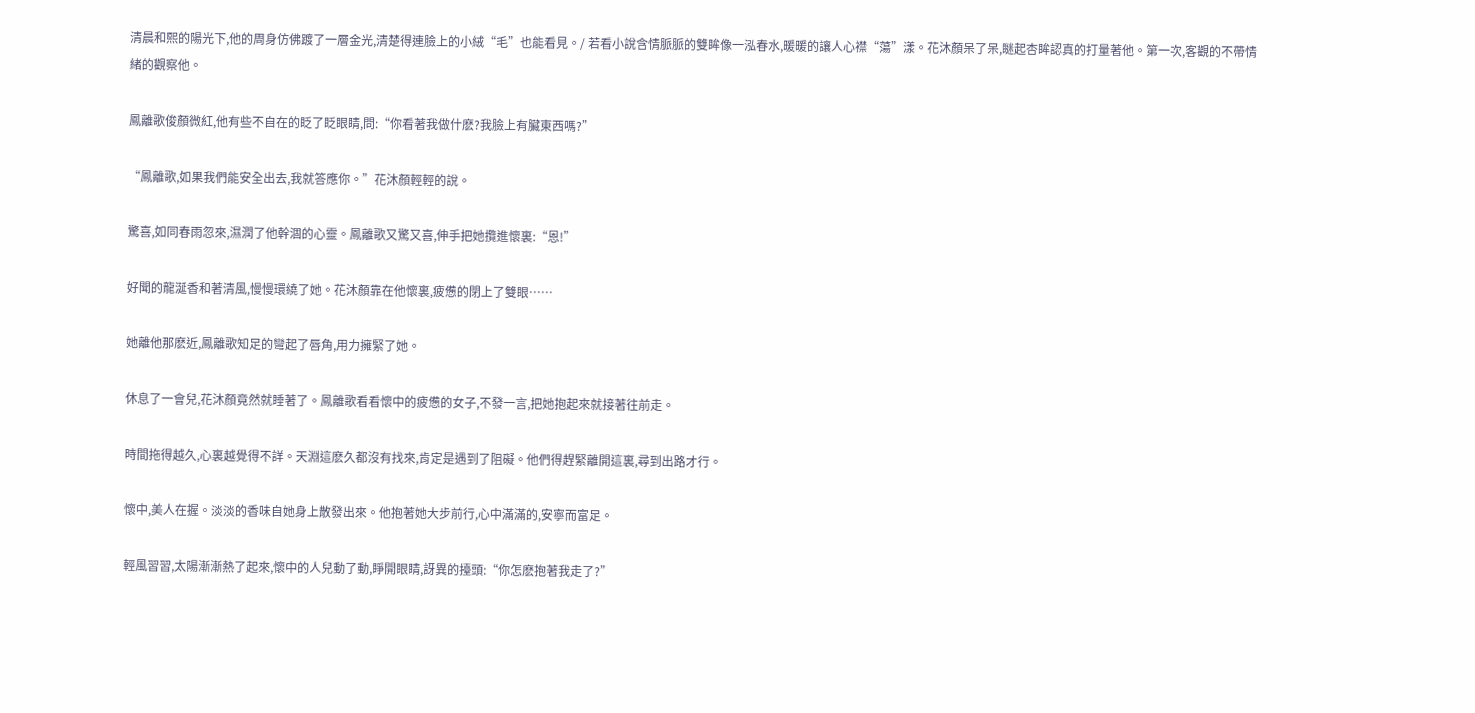清晨和熙的陽光下,他的周身仿佛踱了一層金光,清楚得連臉上的小絨“毛”也能看見。/ 若看小說含情脈脈的雙眸像一泓春水,暖暖的讓人心襟“蕩”漾。花沐顏呆了呆,瞇起杏眸認真的打量著他。第一次,客觀的不帶情緒的觀察他。

鳳離歌俊顏微紅,他有些不自在的眨了眨眼睛,問:“你看著我做什麽?我臉上有臟東西嗎?”

“鳳離歌,如果我們能安全出去,我就答應你。”花沐顏輕輕的說。

驚喜,如同春雨忽來,濕潤了他幹涸的心靈。鳳離歌又驚又喜,伸手把她攬進懷裏:“恩!”

好聞的龍涎香和著清風,慢慢環繞了她。花沐顏靠在他懷裏,疲憊的閉上了雙眼……

她離他那麽近,鳳離歌知足的彎起了唇角,用力擁緊了她。

休息了一會兒,花沐顏竟然就睡著了。鳳離歌看看懷中的疲憊的女子,不發一言,把她抱起來就接著往前走。

時間拖得越久,心裏越覺得不詳。天淵這麽久都沒有找來,肯定是遇到了阻礙。他們得趕緊離開這裏,尋到出路才行。

懷中,美人在握。淡淡的香味自她身上散發出來。他抱著她大步前行,心中滿滿的,安寧而富足。

輕風習習,太陽漸漸熱了起來,懷中的人兒動了動,睜開眼睛,訝異的擡頭:“你怎麽抱著我走了?”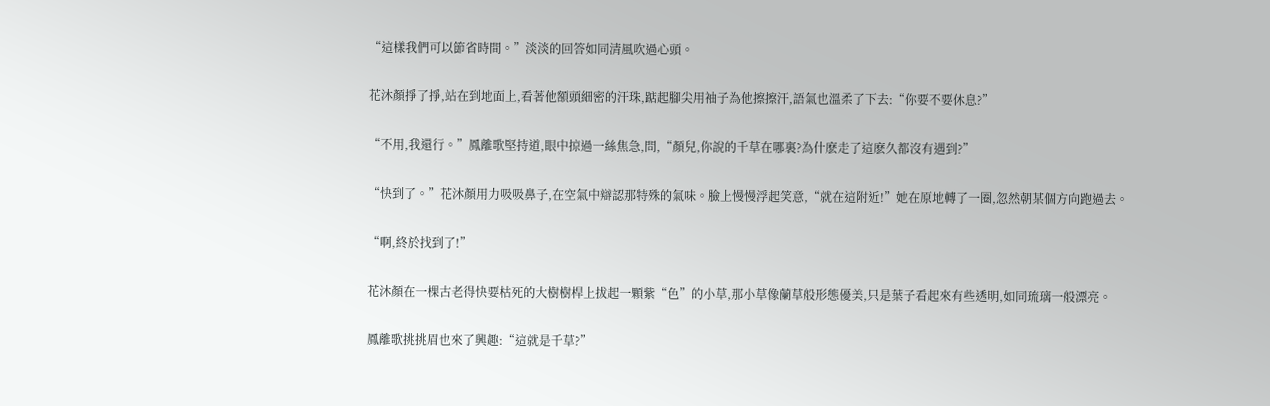“這樣我們可以節省時間。”淡淡的回答如同清風吹過心頭。

花沐顏掙了掙,站在到地面上,看著他額頭細密的汗珠,踮起腳尖用袖子為他擦擦汗,語氣也溫柔了下去:“你要不要休息?”

“不用,我還行。”鳳離歌堅持道,眼中掠過一絲焦急,問,“顏兒,你說的千草在哪裏?為什麽走了這麽久都沒有遇到?”

“快到了。”花沐顏用力吸吸鼻子,在空氣中辯認那特殊的氣味。臉上慢慢浮起笑意,“就在這附近!”她在原地轉了一圈,忽然朝某個方向跑過去。

“啊,終於找到了!”

花沐顏在一棵古老得快要枯死的大樹樹桿上拔起一顆紫“色”的小草,那小草像蘭草般形態優美,只是葉子看起來有些透明,如同琉璃一般漂亮。

鳳離歌挑挑眉也來了興趣:“這就是千草?”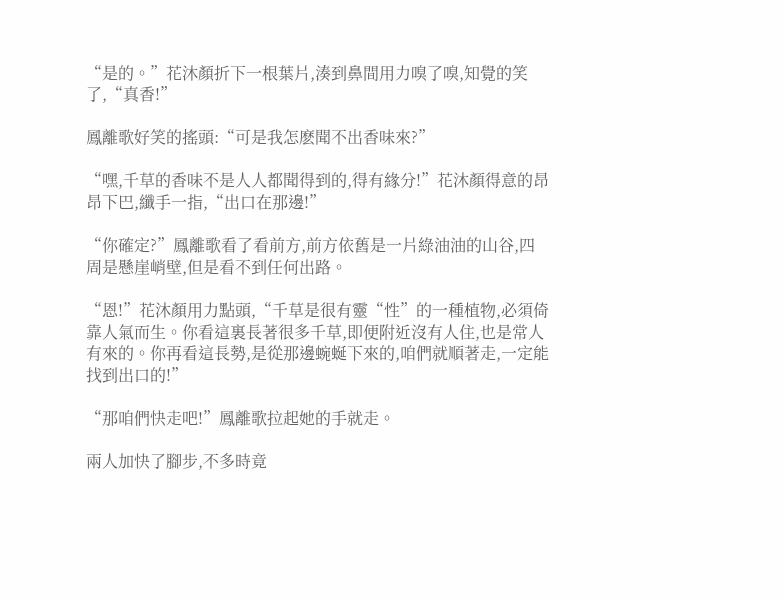“是的。”花沐顏折下一根葉片,湊到鼻間用力嗅了嗅,知覺的笑了,“真香!”

鳳離歌好笑的搖頭:“可是我怎麽聞不出香味來?”

“嘿,千草的香味不是人人都聞得到的,得有緣分!”花沐顏得意的昂昂下巴,纖手一指,“出口在那邊!”

“你確定?”鳳離歌看了看前方,前方依舊是一片綠油油的山谷,四周是懸崖峭壁,但是看不到任何出路。

“恩!”花沐顏用力點頭,“千草是很有靈“性”的一種植物,必須倚靠人氣而生。你看這裏長著很多千草,即便附近沒有人住,也是常人有來的。你再看這長勢,是從那邊蜿蜒下來的,咱們就順著走,一定能找到出口的!”

“那咱們快走吧!”鳳離歌拉起她的手就走。

兩人加快了腳步,不多時竟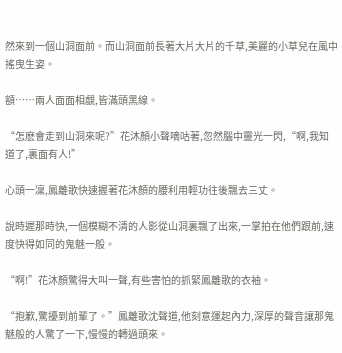然來到一個山洞面前。而山洞面前長著大片大片的千草,美麗的小草兒在風中搖曳生姿。

額……兩人面面相覷,皆滿頭黑線。

“怎麽會走到山洞來呢?”花沐顏小聲嘀咕著,忽然腦中靈光一閃,“啊,我知道了,裏面有人!”

心頭一凜,鳳離歌快速握著花沐顏的腰利用輕功往後飄去三丈。

說時遲那時快,一個模糊不清的人影從山洞裏飄了出來,一掌拍在他們跟前,速度快得如同的鬼魅一般。

“啊!”花沐顏驚得大叫一聲,有些害怕的抓緊鳳離歌的衣袖。

“抱歉,驚擾到前輩了。”鳳離歌沈聲道,他刻意運起內力,深厚的聲音讓那鬼魅般的人驚了一下,慢慢的轉過頭來。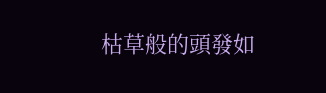枯草般的頭發如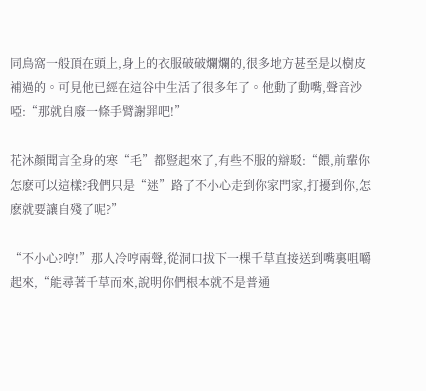同鳥窩一般頂在頭上,身上的衣服破破爛爛的,很多地方甚至是以樹皮補過的。可見他已經在這谷中生活了很多年了。他動了動嘴,聲音沙啞:“那就自廢一條手臂謝罪吧!”

花沐顏聞言全身的寒“毛”都豎起來了,有些不服的辯駁:“餵,前輩你怎麽可以這樣?我們只是“迷”路了不小心走到你家門家,打擾到你,怎麽就要讓自殘了呢?”

“不小心?哼!”那人冷哼兩聲,從洞口拔下一棵千草直接送到嘴裏咀嚼起來,“能尋著千草而來,說明你們根本就不是普通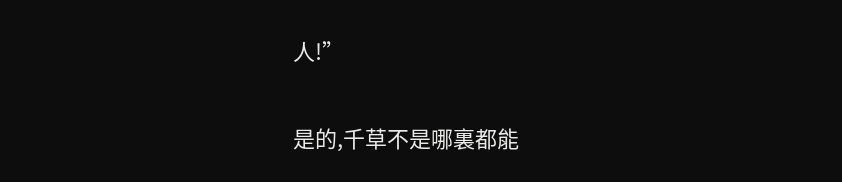人!”

是的,千草不是哪裏都能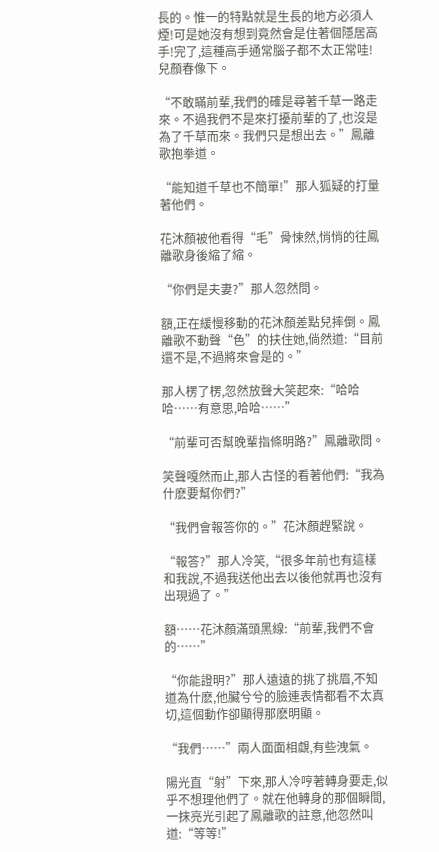長的。惟一的特點就是生長的地方必須人煙!可是她沒有想到竟然會是住著個隱居高手!完了,這種高手通常腦子都不太正常哇!兒顏春像下。

“不敢瞞前輩,我們的確是尋著千草一路走來。不過我們不是來打擾前輩的了,也沒是為了千草而來。我們只是想出去。”鳳離歌抱拳道。

“能知道千草也不簡單!”那人狐疑的打量著他們。

花沐顏被他看得“毛”骨悚然,悄悄的往鳳離歌身後縮了縮。

“你們是夫妻?”那人忽然問。

額,正在緩慢移動的花沐顏差點兒摔倒。鳳離歌不動聲“色”的扶住她,倘然道:“目前還不是,不過將來會是的。”

那人楞了楞,忽然放聲大笑起來:“哈哈哈……有意思,哈哈……”

“前輩可否幫晚輩指條明路?”鳳離歌問。

笑聲嘎然而止,那人古怪的看著他們:“我為什麽要幫你們?”

“我們會報答你的。”花沐顏趕緊說。

“報答?”那人冷笑,“很多年前也有這樣和我說,不過我送他出去以後他就再也沒有出現過了。”

額……花沐顏滿頭黑線:“前輩,我們不會的……”

“你能證明?”那人遠遠的挑了挑眉,不知道為什麽,他臟兮兮的臉連表情都看不太真切,這個動作卻顯得那麽明顯。

“我們……”兩人面面相覷,有些洩氣。

陽光直“射”下來,那人冷哼著轉身要走,似乎不想理他們了。就在他轉身的那個瞬間,一抹亮光引起了鳳離歌的註意,他忽然叫道:“等等!”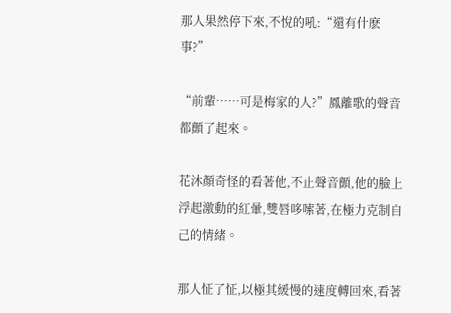那人果然停下來,不悅的吼:“還有什麽事?”

“前輩……可是梅家的人?”鳳離歌的聲音都顫了起來。

花沐顏奇怪的看著他,不止聲音顫,他的臉上浮起激動的紅暈,雙唇哆嗦著,在極力克制自己的情緒。

那人怔了怔,以極其緩慢的速度轉回來,看著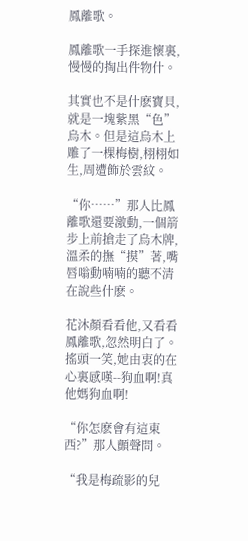鳳離歌。

鳳離歌一手探進懷裏,慢慢的掏出件物什。

其實也不是什麽寶貝,就是一塊紫黑“色”烏木。但是這烏木上雕了一棵梅樹,栩栩如生,周遭飾於雲紋。

“你……”那人比鳳離歌還要激動,一個箭步上前搶走了烏木牌,溫柔的撫“摸”著,嘴唇嗡動喃喃的聽不清在說些什麽。

花沐顏看看他,又看看鳳離歌,忽然明白了。搖頭一笑,她由衷的在心裏感嘆--狗血啊!真他媽狗血啊!

“你怎麽會有這東西?”那人顫聲問。

“我是梅疏影的兒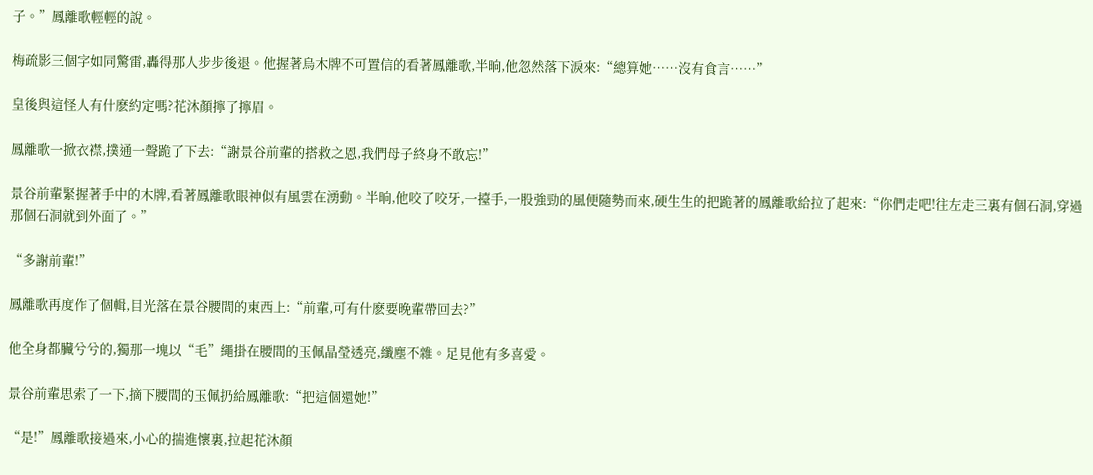子。”鳳離歌輕輕的說。

梅疏影三個字如同驚雷,轟得那人步步後退。他握著烏木牌不可置信的看著鳳離歌,半晌,他忽然落下淚來:“總算她……沒有食言……”

皇後與這怪人有什麽約定嗎?花沐顏擰了擰眉。

鳳離歌一掀衣襟,撲通一聲跪了下去:“謝景谷前輩的搭救之恩,我們母子終身不敢忘!”

景谷前輩緊握著手中的木牌,看著鳳離歌眼神似有風雲在湧動。半晌,他咬了咬牙,一擡手,一股強勁的風便隨勢而來,硬生生的把跪著的鳳離歌給拉了起來:“你們走吧!往左走三裏有個石洞,穿過那個石洞就到外面了。”

“多謝前輩!”

鳳離歌再度作了個輯,目光落在景谷腰間的東西上:“前輩,可有什麽要晚輩帶回去?”

他全身都臟兮兮的,獨那一塊以“毛”繩掛在腰間的玉佩晶瑩透亮,纖塵不雜。足見他有多喜愛。

景谷前輩思索了一下,摘下腰間的玉佩扔給鳳離歌:“把這個還她!”

“是!”鳳離歌接過來,小心的揣進懷裏,拉起花沐顏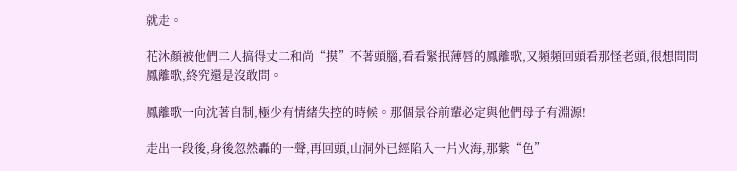就走。

花沐顏被他們二人搞得丈二和尚“摸”不著頭腦,看看緊抿薄唇的鳳離歌,又頻頻回頭看那怪老頭,很想問問鳳離歌,終究還是沒敢問。

鳳離歌一向沈著自制,極少有情緒失控的時候。那個景谷前輩必定與他們母子有淵源!

走出一段後,身後忽然轟的一聲,再回頭,山洞外已經陷入一片火海,那紫“色”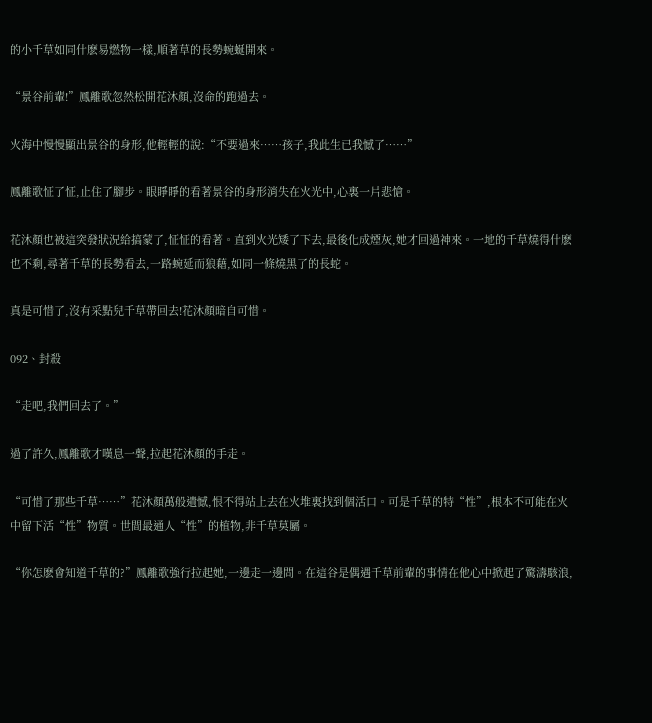的小千草如同什麽易燃物一樣,順著草的長勢蜿蜒開來。

“景谷前輩!”鳳離歌忽然松開花沐顏,沒命的跑過去。

火海中慢慢顯出景谷的身形,他輕輕的說:“不要過來……孩子,我此生已我憾了……”

鳳離歌怔了怔,止住了腳步。眼睜睜的看著景谷的身形消失在火光中,心裏一片悲愴。

花沐顏也被這突發狀況給搞蒙了,怔怔的看著。直到火光矮了下去,最後化成煙灰,她才回過神來。一地的千草燒得什麽也不剩,尋著千草的長勢看去,一路蜿延而狼藉,如同一條燒黑了的長蛇。

真是可惜了,沒有采點兒千草帶回去!花沐顏暗自可惜。

092、封殺

“走吧,我們回去了。”

過了許久,鳳離歌才嘆息一聲,拉起花沐顏的手走。

“可惜了那些千草……”花沐顏萬般遺憾,恨不得站上去在火堆裏找到個活口。可是千草的特“性”,根本不可能在火中留下活“性”物質。世間最通人“性”的植物,非千草莫屬。

“你怎麽會知道千草的?”鳳離歌強行拉起她,一邊走一邊問。在這谷是偶遇千草前輩的事情在他心中掀起了驚濤駭浪,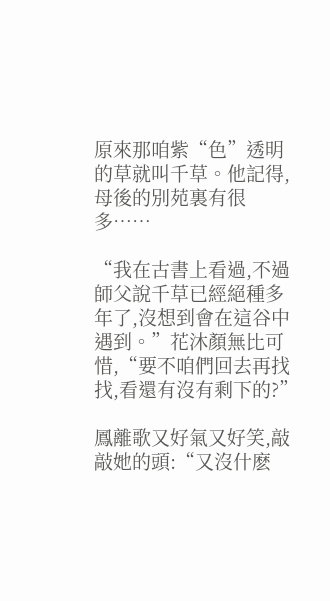原來那咱紫“色”透明的草就叫千草。他記得,母後的別苑裏有很多……

“我在古書上看過,不過師父說千草已經絕種多年了,沒想到會在這谷中遇到。”花沐顏無比可惜,“要不咱們回去再找找,看還有沒有剩下的?”

鳳離歌又好氣又好笑,敲敲她的頭:“又沒什麽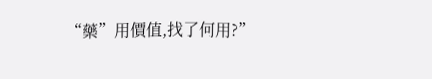“藥”用價值,找了何用?”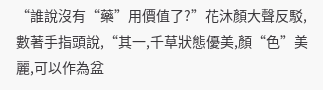“誰說沒有“藥”用價值了?”花沐顏大聲反駁,數著手指頭說,“其一,千草狀態優美,顏“色”美麗,可以作為盆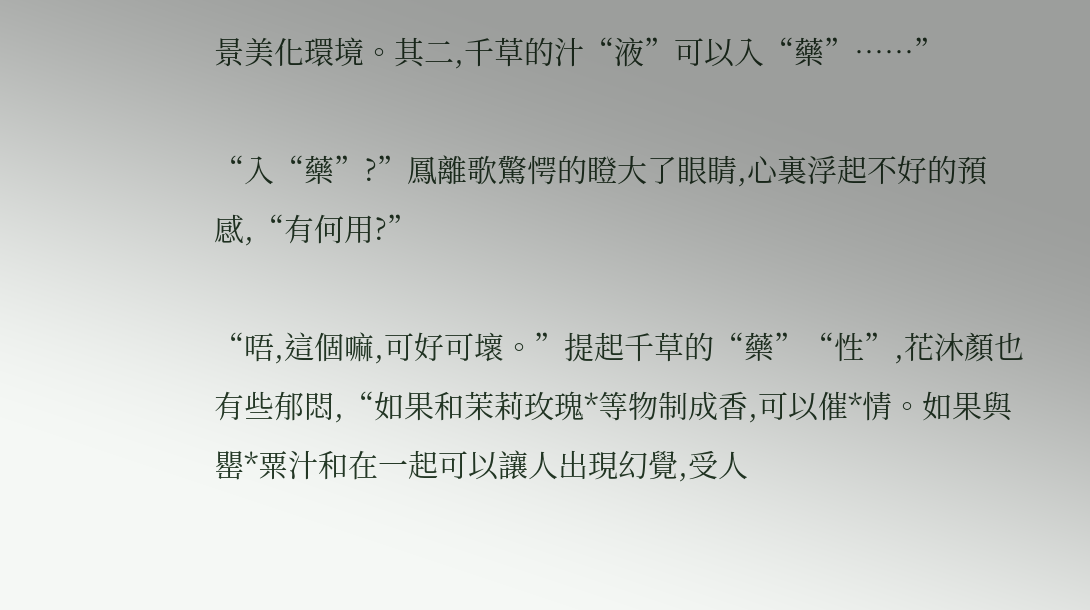景美化環境。其二,千草的汁“液”可以入“藥”……”

“入“藥”?”鳳離歌驚愕的瞪大了眼睛,心裏浮起不好的預感,“有何用?”

“唔,這個嘛,可好可壞。”提起千草的“藥”“性”,花沐顏也有些郁悶,“如果和茉莉玫瑰*等物制成香,可以催*情。如果與罌*粟汁和在一起可以讓人出現幻覺,受人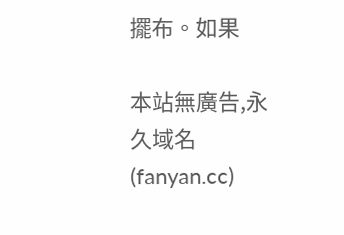擺布。如果

本站無廣告,永久域名(fanyan.cc)